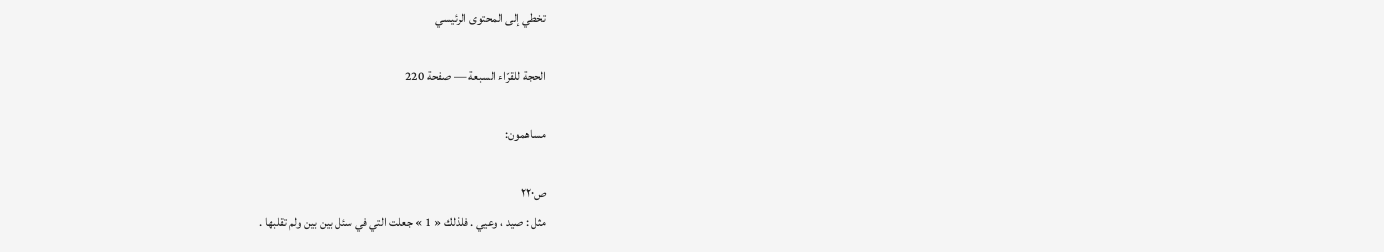تخطي إلى المحتوى الرئيسي

الحجة للقرّاء السبعة — صفحة 220

مساهمون:

ص٢٢٠
مثل : صيد ، وعيي . فلذلك « 1 » جعلت التي في سئل بين بين ولم تقلبها .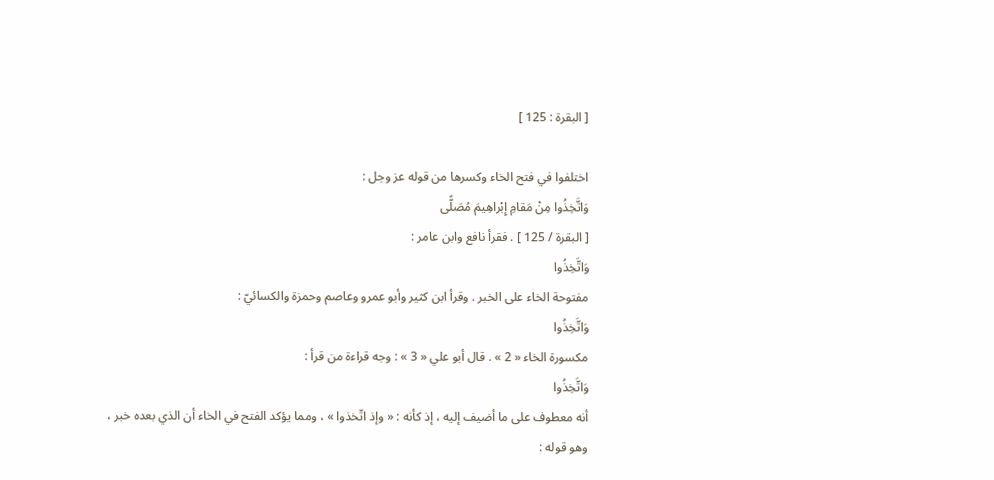[ البقرة : 125 ]

اختلفوا في فتح الخاء وكسرها من قوله عز وجل :
وَاتَّخِذُوا مِنْ مَقامِ إِبْراهِيمَ مُصَلًّى
[ البقرة / 125 ] . فقرأ نافع وابن عامر :
وَاتَّخِذُوا
مفتوحة الخاء على الخبر . وقرأ ابن كثير وأبو عمرو وعاصم وحمزة والكسائيّ :
وَاتَّخِذُوا
مكسورة الخاء « 2 » . قال أبو علي « 3 » : وجه قراءة من قرأ :
وَاتَّخِذُوا
أنه معطوف على ما أضيف إليه ، إذ كأنه : « وإذ اتّخذوا » ، ومما يؤكد الفتح في الخاء أن الذي بعده خبر ، وهو قوله :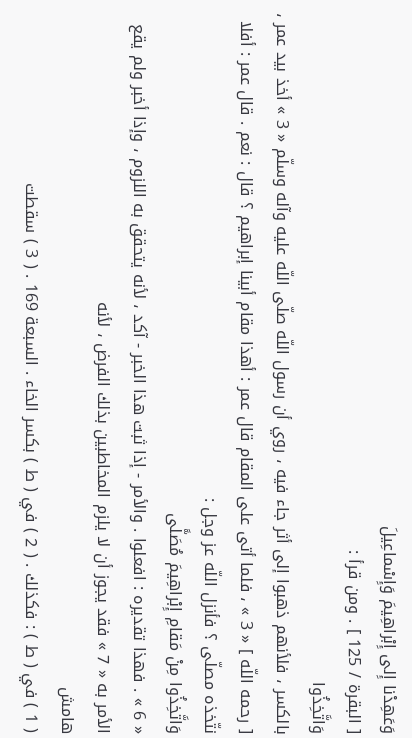وَعَهِدْنا إِلى إِبْراهِيمَ وَإِسْماعِيلَ
[ البقرة / 125 ] . ومن قرأ :
وَاتَّخِذُوا
بالكسر ، فلأنهم ذهبوا إلى أثر جاء فيه ، روي أن رسول اللّه صلّى اللّه عليه وآله وسلّم « 3 » أخذ بيد عمر ، [ رحمه اللّه ] « 3 » ، فلما أتى على المقام قال عمر : أهذا مقام أبينا إبراهيم ؟ قال : نعم . قال عمر : أفلا نتّخذه مصلّى ؟ فأنزل اللّه عز وجل :
وَاتَّخِذُوا مِنْ مَقامِ إِبْراهِيمَ مُصَلًّى
« 6 » . فهذا تقديره : افعلوا . والأمر - إذا ثبت هذا الخبر - آكد ، لأنه يتحقق به اللزوم ، وإذا أخبر ولم يقع الأمر به « 7 » فقد يجوز أن لا يلزم المخاطبين بذلك الفرض ، لأنه
هامش
( 1 ) في ( ط ) : فكذلك . ( 2 ) في ( ط ) بكسر الخاء . السبعة 169 . ( 3 ) سقطت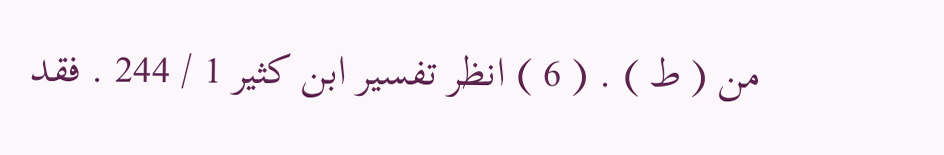من ( ط ) . ( 6 ) انظر تفسير ابن كثير 1 / 244 . فقد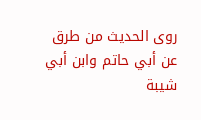روى الحديث من طرق عن أبي حاتم وابن أبي شيبة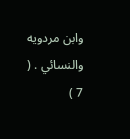وابن مردويه والنسائي . ( 7 )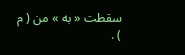سقطت « به » من ( م ) .